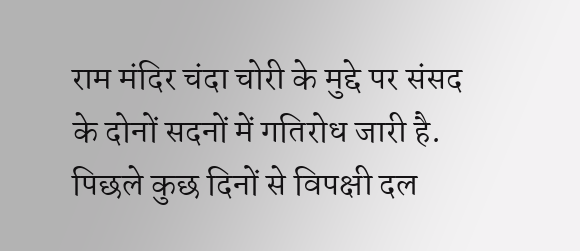राम मंदिर चंदा चोरी के मुद्दे पर संसद के दोनों सदनों में गतिरोध जारी है. पिछले कुछ दिनों से विपक्षी दल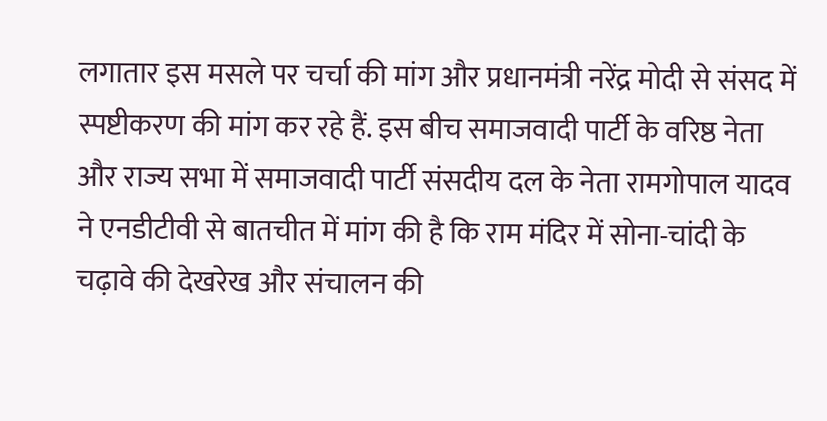लगातार इस मसले पर चर्चा की मांग और प्रधानमंत्री नरेंद्र मोदी से संसद में स्पष्टीकरण की मांग कर रहे हैं. इस बीच समाजवादी पार्टी के वरिष्ठ नेता और राज्य सभा में समाजवादी पार्टी संसदीय दल के नेता रामगोपाल यादव ने एनडीटीवी से बातचीत में मांग की है कि राम मंदिर में सोना-चांदी के चढ़ावे की देखरेख और संचालन की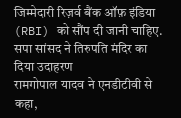जिम्मेदारी रिज़र्व बैंक ऑफ़ इंडिया (RBI) को सौंप दी जानी चाहिए.
सपा सांसद ने तिरुपति मंदिर का दिया उदाहरण
रामगोपाल यादव ने एनडीटीवी से कहा,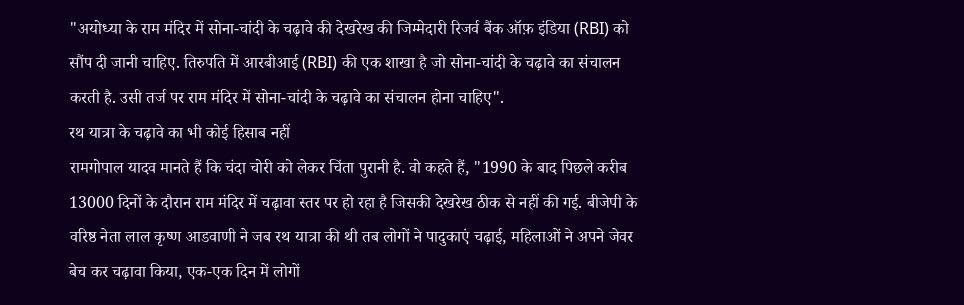"अयोध्या के राम मंदिर में सोना-चांदी के चढ़ावे की देखरेख की जिम्मेदारी रिजर्व बैंक ऑफ़ इंडिया (RBI) को सौंप दी जानी चाहिए. तिरुपति में आरबीआई (RBI) की एक शाखा है जो सोना-चांदी के चढ़ावे का संचालन करती है. उसी तर्ज पर राम मंदिर में सोना-चांदी के चढ़ावे का संचालन होना चाहिए".
रथ यात्रा के चढ़ावे का भी कोई हिसाब नहीं
रामगोपाल यादव मानते हैं कि चंदा चोरी को लेकर चिंता पुरानी है. वो कहते हैं, "1990 के बाद पिछले करीब 13000 दिनों के दौरान राम मंदिर में चढ़ावा स्तर पर हो रहा है जिसकी देखरेख ठीक से नहीं की गई. बीजेपी के वरिष्ठ नेता लाल कृष्ण आडवाणी ने जब रथ यात्रा की थी तब लोगों ने पादुकाएं चढ़ाई, महिलाओं ने अपने जेवर बेच कर चढ़ावा किया, एक-एक दिन में लोगों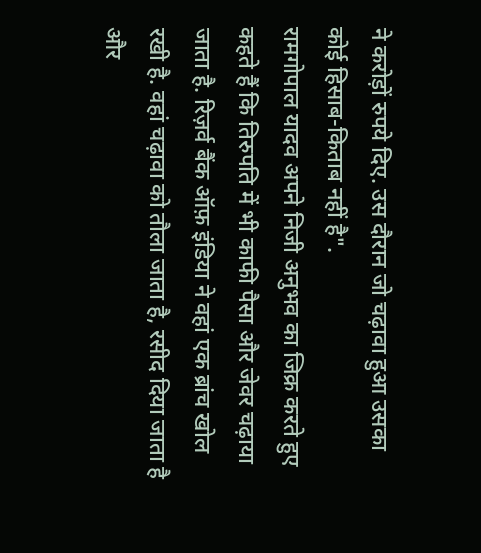ने करोड़ों रुपये दिए. उस दौरान जो चढ़ावा हुआ उसका कोई हिसाब-किताब नहीं है".
रामगोपाल यादव अपने निजी अनुभव का जिक्र करते हुए कहते हैं कि तिरुपति में भी काफी पैसा और जेवर चढ़ाया जाता है. रिज़र्व बैंक ऑफ़ इंडिया ने वहां एक ब्रांच खोल रखी है. वहां चढ़ावा को तौला जाता है, रसीद दिया जाता है और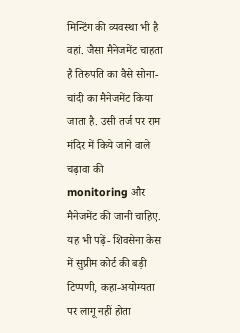मिन्टिंग की व्यवस्था भी है वहां. जैसा मैनेजमेंट चाहता है तिरुपति का वैसे सोना-चांदी का मैनेजमेंट किया जाता है. उसी तर्ज पर राम मंदिर में किये जाने वाले चढ़ावा की monitoring और मैनेजमेंट की जानी चाहिए.
यह भी पढ़ें- शिवसेना केस में सुप्रीम कोर्ट की बड़ी टिप्पणी, कहा-अयोग्यता पर लागू नहीं होता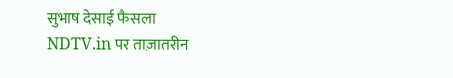सुभाष देसाई फैसला
NDTV.in पर ताज़ातरीन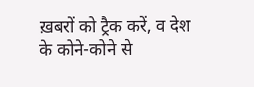ख़बरों को ट्रैक करें, व देश के कोने-कोने से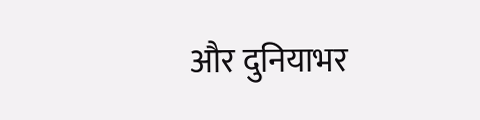और दुनियाभर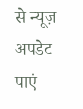से न्यूज़ अपडेट पाएं